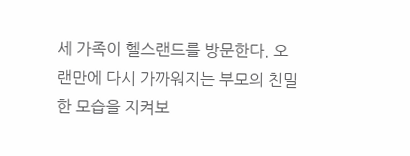세 가족이 헬스랜드를 방문한다. 오랜만에 다시 가까워지는 부모의 친밀한 모습을 지켜보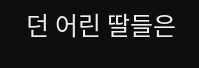던 어린 딸들은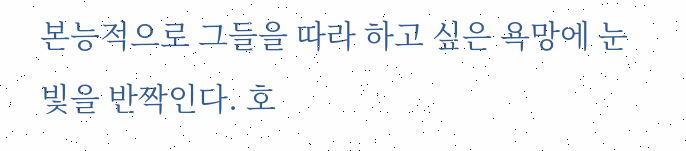본능적으로 그들을 따라 하고 싶은 욕망에 눈빛을 반짝인다. 호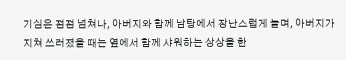기심은 점점 넘쳐나, 아버지와 함께 남탕에서 장난스럽게 놀며, 아버지가 지쳐 쓰러졌을 때는 옆에서 함께 샤워하는 상상을 한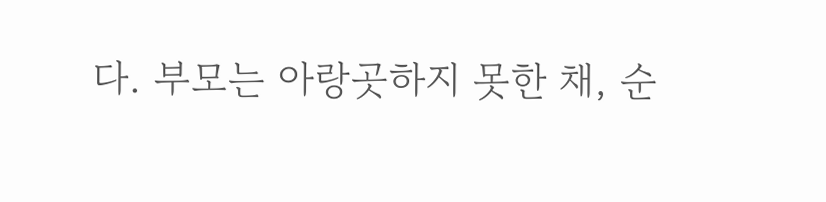다. 부모는 아랑곳하지 못한 채, 순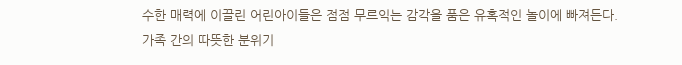수한 매력에 이끌린 어린아이들은 점점 무르익는 감각을 품은 유혹적인 놀이에 빠져든다. 가족 간의 따뜻한 분위기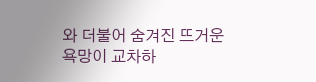와 더불어 숨겨진 뜨거운 욕망이 교차하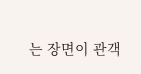는 장면이 관객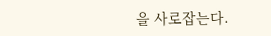을 사로잡는다.